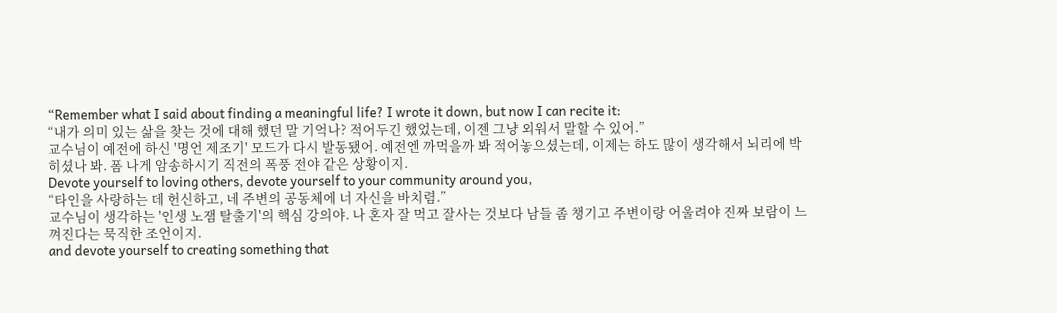“Remember what I said about finding a meaningful life? I wrote it down, but now I can recite it:
“내가 의미 있는 삶을 찾는 것에 대해 했던 말 기억나? 적어두긴 했었는데, 이젠 그냥 외워서 말할 수 있어.”
교수님이 예전에 하신 '명언 제조기' 모드가 다시 발동됐어. 예전엔 까먹을까 봐 적어놓으셨는데, 이제는 하도 많이 생각해서 뇌리에 박히셨나 봐. 폼 나게 암송하시기 직전의 폭풍 전야 같은 상황이지.
Devote yourself to loving others, devote yourself to your community around you,
“타인을 사랑하는 데 헌신하고, 네 주변의 공동체에 너 자신을 바치렴.”
교수님이 생각하는 '인생 노잼 탈출기'의 핵심 강의야. 나 혼자 잘 먹고 잘사는 것보다 남들 좀 챙기고 주변이랑 어울려야 진짜 보람이 느껴진다는 묵직한 조언이지.
and devote yourself to creating something that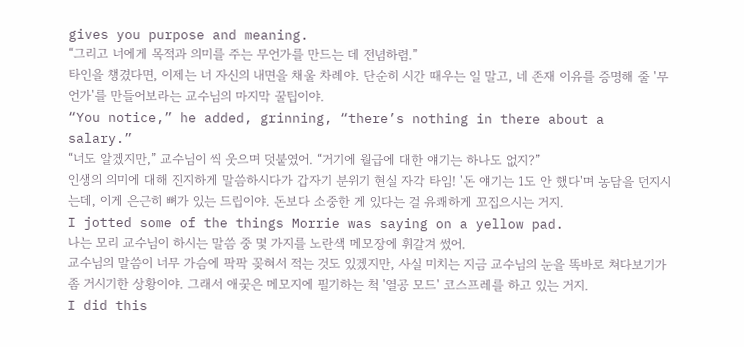gives you purpose and meaning.
“그리고 너에게 목적과 의미를 주는 무언가를 만드는 데 전념하렴.”
타인을 챙겼다면, 이제는 너 자신의 내면을 채울 차례야. 단순히 시간 때우는 일 말고, 네 존재 이유를 증명해 줄 '무언가'를 만들어보라는 교수님의 마지막 꿀팁이야.
“You notice,” he added, grinning, “there’s nothing in there about a salary.”
“너도 알겠지만,” 교수님이 씩 웃으며 덧붙였어. “거기에 월급에 대한 얘기는 하나도 없지?”
인생의 의미에 대해 진지하게 말씀하시다가 갑자기 분위기 현실 자각 타임! '돈 얘기는 1도 안 했다'며 농담을 던지시는데, 이게 은근히 뼈가 있는 드립이야. 돈보다 소중한 게 있다는 걸 유쾌하게 꼬집으시는 거지.
I jotted some of the things Morrie was saying on a yellow pad.
나는 모리 교수님이 하시는 말씀 중 몇 가지를 노란색 메모장에 휘갈겨 썼어.
교수님의 말씀이 너무 가슴에 팍팍 꽂혀서 적는 것도 있겠지만, 사실 미치는 지금 교수님의 눈을 똑바로 쳐다보기가 좀 거시기한 상황이야. 그래서 애꿎은 메모지에 필기하는 척 '열공 모드' 코스프레를 하고 있는 거지.
I did this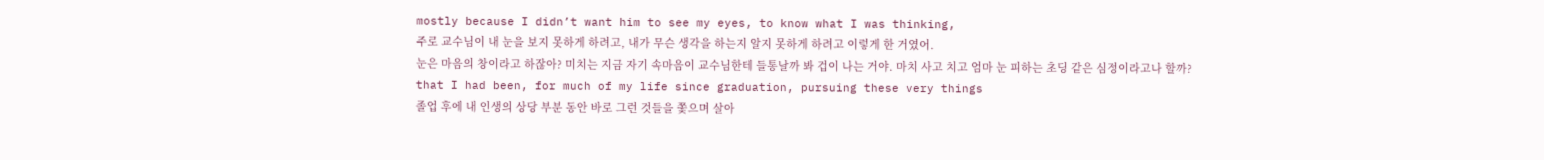mostly because I didn’t want him to see my eyes, to know what I was thinking,
주로 교수님이 내 눈을 보지 못하게 하려고, 내가 무슨 생각을 하는지 알지 못하게 하려고 이렇게 한 거였어.
눈은 마음의 창이라고 하잖아? 미치는 지금 자기 속마음이 교수님한테 들통날까 봐 겁이 나는 거야. 마치 사고 치고 엄마 눈 피하는 초딩 같은 심정이라고나 할까?
that I had been, for much of my life since graduation, pursuing these very things
졸업 후에 내 인생의 상당 부분 동안 바로 그런 것들을 쫓으며 살아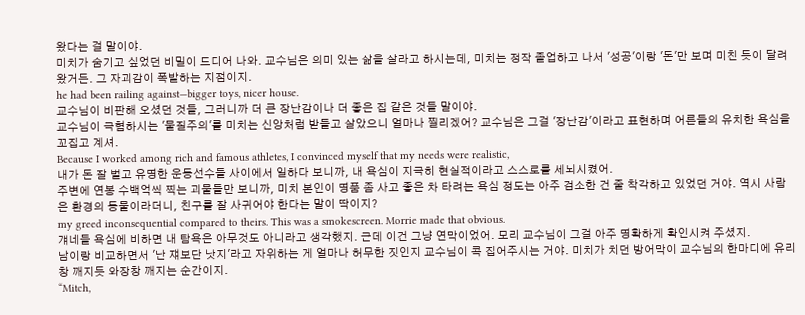왔다는 걸 말이야.
미치가 숨기고 싶었던 비밀이 드디어 나와. 교수님은 의미 있는 삶을 살라고 하시는데, 미치는 정작 졸업하고 나서 '성공'이랑 '돈'만 보며 미친 듯이 달려왔거든. 그 자괴감이 폭발하는 지점이지.
he had been railing against—bigger toys, nicer house.
교수님이 비판해 오셨던 것들, 그러니까 더 큰 장난감이나 더 좋은 집 같은 것들 말이야.
교수님이 극혐하시는 '물질주의'를 미치는 신앙처럼 받들고 살았으니 얼마나 찔리겠어? 교수님은 그걸 '장난감'이라고 표현하며 어른들의 유치한 욕심을 꼬집고 계셔.
Because I worked among rich and famous athletes, I convinced myself that my needs were realistic,
내가 돈 잘 벌고 유명한 운동선수들 사이에서 일하다 보니까, 내 욕심이 지극히 현실적이라고 스스로를 세뇌시켰어.
주변에 연봉 수백억씩 찍는 괴물들만 보니까, 미치 본인이 명품 좀 사고 좋은 차 타려는 욕심 정도는 아주 검소한 건 줄 착각하고 있었던 거야. 역시 사람은 환경의 동물이라더니, 친구를 잘 사귀어야 한다는 말이 딱이지?
my greed inconsequential compared to theirs. This was a smokescreen. Morrie made that obvious.
걔네들 욕심에 비하면 내 탐욕은 아무것도 아니라고 생각했지. 근데 이건 그냥 연막이었어. 모리 교수님이 그걸 아주 명확하게 확인시켜 주셨지.
남이랑 비교하면서 '난 쟤보단 낫지'라고 자위하는 게 얼마나 허무한 짓인지 교수님이 콕 집어주시는 거야. 미치가 치던 방어막이 교수님의 한마디에 유리창 깨지듯 와장창 깨지는 순간이지.
“Mitch,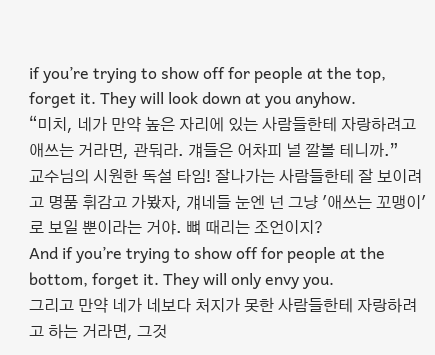if you’re trying to show off for people at the top, forget it. They will look down at you anyhow.
“미치, 네가 만약 높은 자리에 있는 사람들한테 자랑하려고 애쓰는 거라면, 관둬라. 걔들은 어차피 널 깔볼 테니까.”
교수님의 시원한 독설 타임! 잘나가는 사람들한테 잘 보이려고 명품 휘감고 가봤자, 걔네들 눈엔 넌 그냥 '애쓰는 꼬맹이'로 보일 뿐이라는 거야. 뼈 때리는 조언이지?
And if you’re trying to show off for people at the bottom, forget it. They will only envy you.
그리고 만약 네가 네보다 처지가 못한 사람들한테 자랑하려고 하는 거라면, 그것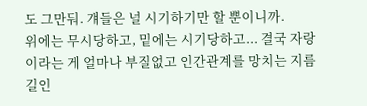도 그만둬. 걔들은 널 시기하기만 할 뿐이니까.
위에는 무시당하고, 밑에는 시기당하고... 결국 자랑이라는 게 얼마나 부질없고 인간관계를 망치는 지름길인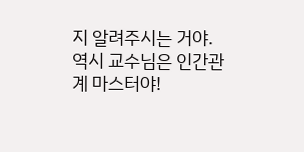지 알려주시는 거야. 역시 교수님은 인간관계 마스터야!